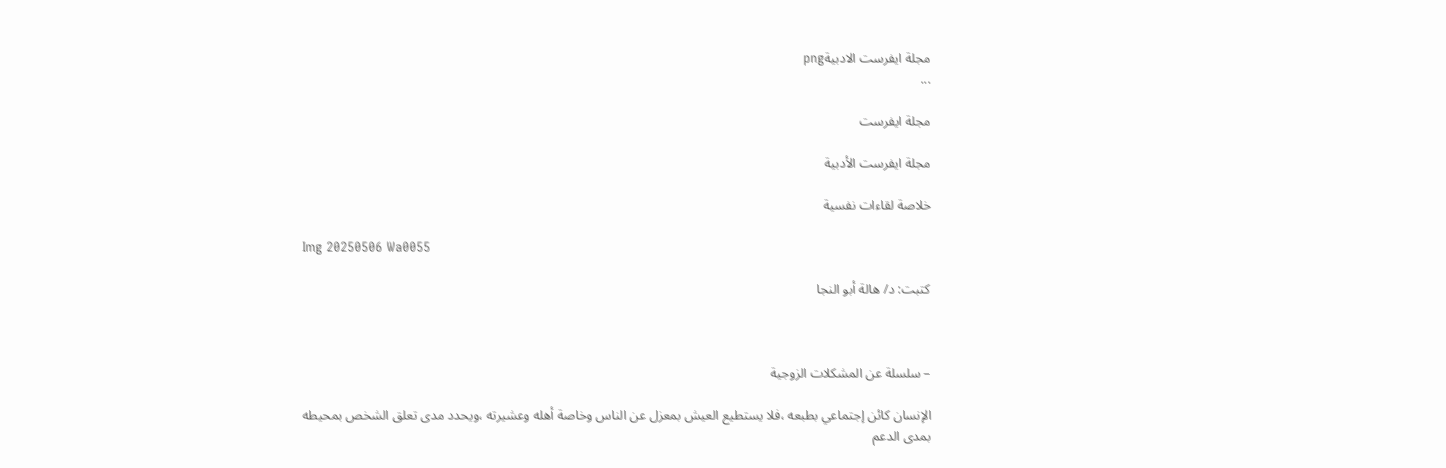مجلة ايفرست الادبيةpng
...

مجلة ايفرست

مجلة ايفرست الأدبية

خلاصة لقاءات نفسية

Img 20250506 Wa0055

كتبت: د/ هالة أبو النجا



– سلسلة عن المشكلات الزوجية

الإنسان كائن إجتماعي بطبعه ،فلا يستطيع العيش بمعزل عن الناس وخاصة أهله وعشيرته ،ويحدد مدى تعلق الشخص بمحيطه بمدى الدعم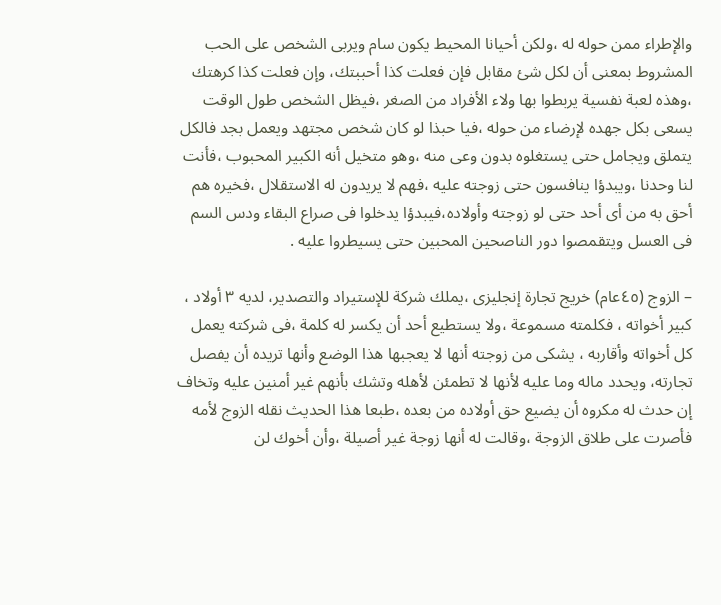والإطراء ممن حوله له ،ولكن أحيانا المحيط يكون سام ويربى الشخص على الحب المشروط بمعنى أن لكل شئ مقابل فإن فعلت كذا أحببتك، وإن فعلت كذا كرهتك ،وهذه لعبة نفسية يربطوا بها ولاء الأفراد من الصغر ،فيظل الشخص طول الوقت يسعى بكل جهده لإرضاء من حوله ،فيا حبذا لو كان شخص مجتهد ويعمل بجد فالكل يتملق ويجامل حتى يستغلوه بدون وعى منه ،وهو متخيل أنه الكبير المحبوب ،فأنت لنا وحدنا ،ويبدؤا ينافسون حتى زوجته عليه ،فهم لا يريدون له الاستقلال ،فخيره هم أحق به من أى أحد حتى لو زوجته وأولاده،فيبدؤا يدخلوا فى صراع البقاء ودس السم فى العسل ويتقمصوا دور الناصحين المحبين حتى يسيطروا عليه .

– الزوج (٤٥عام) خريج تجارة إنجليزى ،يملك شركة للإستيراد والتصدير، لديه ٣ أولاد ، كبير أخواته ، فكلمته مسموعة ،ولا يستطيع أحد أن يكسر له كلمة ،فى شركته يعمل كل أخواته وأقاربه ، يشكى من زوجته أنها لا يعجبها هذا الوضع وأنها تريده أن يفصل تجارته، ويحدد ماله وما عليه لأنها لا تطمئن لأهله وتشك بأنهم غير أمنين عليه وتخاف إن حدث له مكروه أن يضيع حق أولاده من بعده ،طبعا هذا الحديث نقله الزوج لأمه فأصرت على طلاق الزوجة ،وقالت له أنها زوجة غير أصيلة ،وأن أخوك لن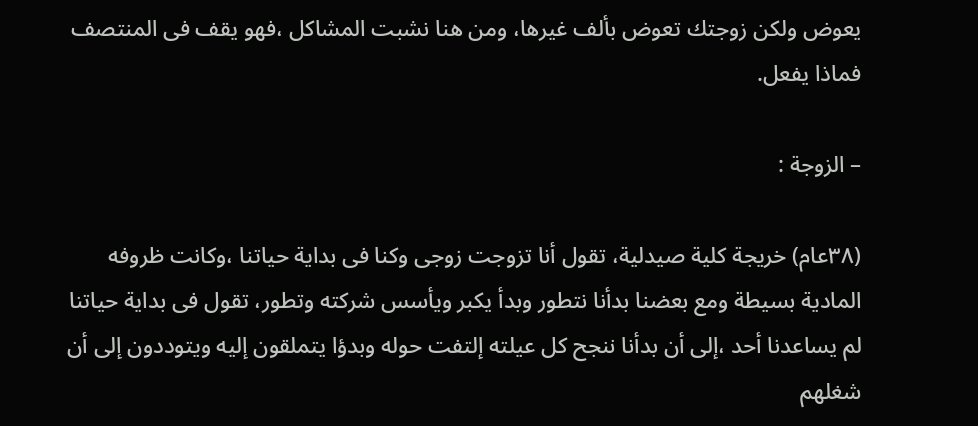يعوض ولكن زوجتك تعوض بألف غيرها، ومن هنا نشبت المشاكل ،فهو يقف فى المنتصف فماذا يفعل.

– الزوجة :

(٣٨عام) خريجة كلية صيدلية، تقول أنا تزوجت زوجى وكنا فى بداية حياتنا ،وكانت ظروفه المادية بسيطة ومع بعضنا بدأنا نتطور وبدأ يكبر ويأسس شركته وتطور، تقول فى بداية حياتنا لم يساعدنا أحد ،إلى أن بدأنا ننجح كل عيلته إلتفت حوله وبدؤا يتملقون إليه ويتوددون إلى أن شغلهم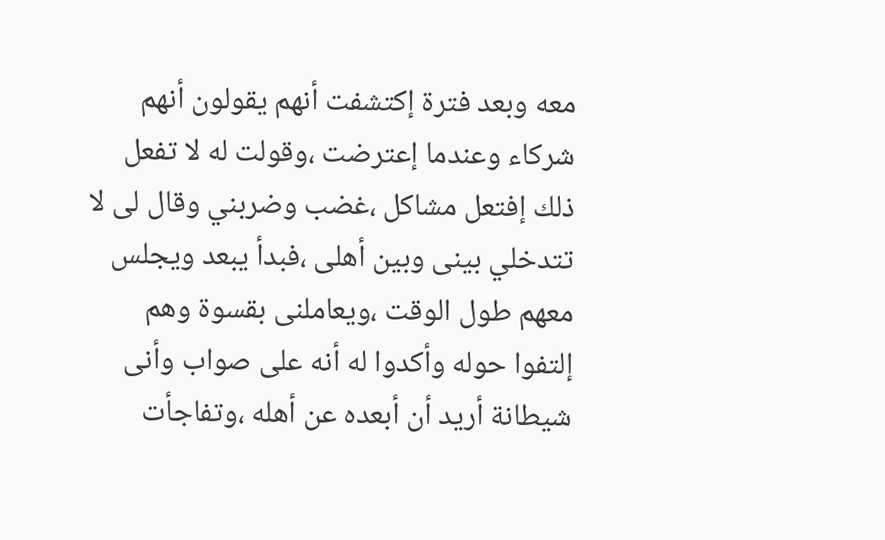معه وبعد فترة إكتشفت أنهم يقولون أنهم شركاء وعندما إعترضت ،وقولت له لا تفعل ذلك إفتعل مشاكل ،غضب وضربني وقال لى لا تتدخلي بينى وبين أهلى ،فبدأ يبعد ويجلس معهم طول الوقت ،ويعاملنى بقسوة وهم إلتفوا حوله وأكدوا له أنه على صواب وأنى شيطانة أريد أن أبعده عن أهله ،وتفاجأت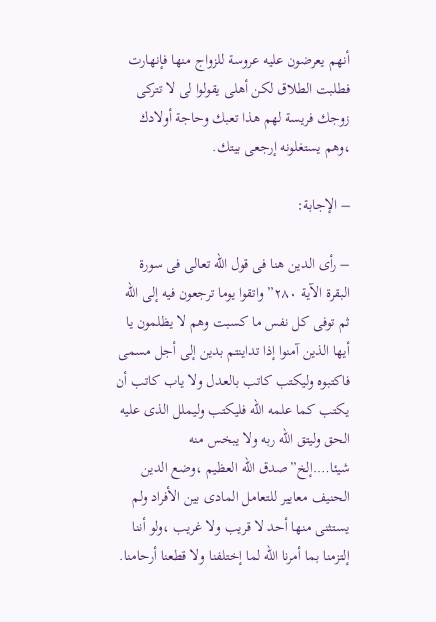أنهم يعرضون عليه عروسة للزواج منها فإنهارت فطلبت الطلاق لكن أهلى يقولوا لى لا تتركى زوجك فريسة لهم هذا تعبك وحاجة أولادك ،وهم يستغلونه إرجعى بيتك.

– الإجابة:

– رأى الدين هنا فى قول الله تعالى فى سورة البقرة الآية ٢٨٠” واتقوا يوما ترجعون فيه إلى الله ثم توفى كل نفس ما كسبت وهم لا يظلمون يا أيها الذين آمنوا إذا تداينتم بدين إلى أجل مسمى فاكتبوه وليكتب كاتب بالعدل ولا ياب كاتب أن يكتب كما علمه الله فليكتب وليملل الذى عليه الحق وليتق الله ربه ولا يبخس منه شيئا….إلخ”صدق الله العظيم ،وضع الدين الحنيف معايير للتعامل المادى بين الأفراد ولم يستثنى منها أحد لا قريب ولا غريب ،ولو أننا إلتزمنا بما أمرنا الله لما إختلفنا ولا قطعنا أرحامنا.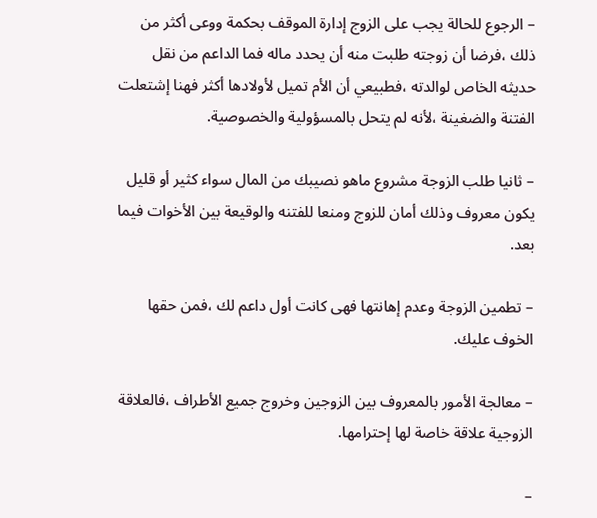– الرجوع للحالة يجب على الزوج إدارة الموقف بحكمة ووعى أكثر من ذلك ،فرضا أن زوجته طلبت منه أن يحدد ماله فما الداعم من نقل حديثه الخاص لوالدته ،فطبيعي أن الأم تميل لأولادها أكثر فهنا إشتعلت الفتنة والضغينة ،لأنه لم يتحل بالمسؤولية والخصوصية.

– ثانيا طلب الزوجة مشروع ماهو نصيبك من المال سواء كثير أو قليل يكون معروف وذلك أمان للزوج ومنعا للفتنه والوقيعة بين الأخوات فيما بعد.

– تطمين الزوجة وعدم إهانتها فهى كانت أول داعم لك ،فمن حقها الخوف عليك.

– معالجة الأمور بالمعروف بين الزوجين وخروج جميع الأطراف ،فالعلاقة الزوجية علاقة خاصة لها إحترامها.

–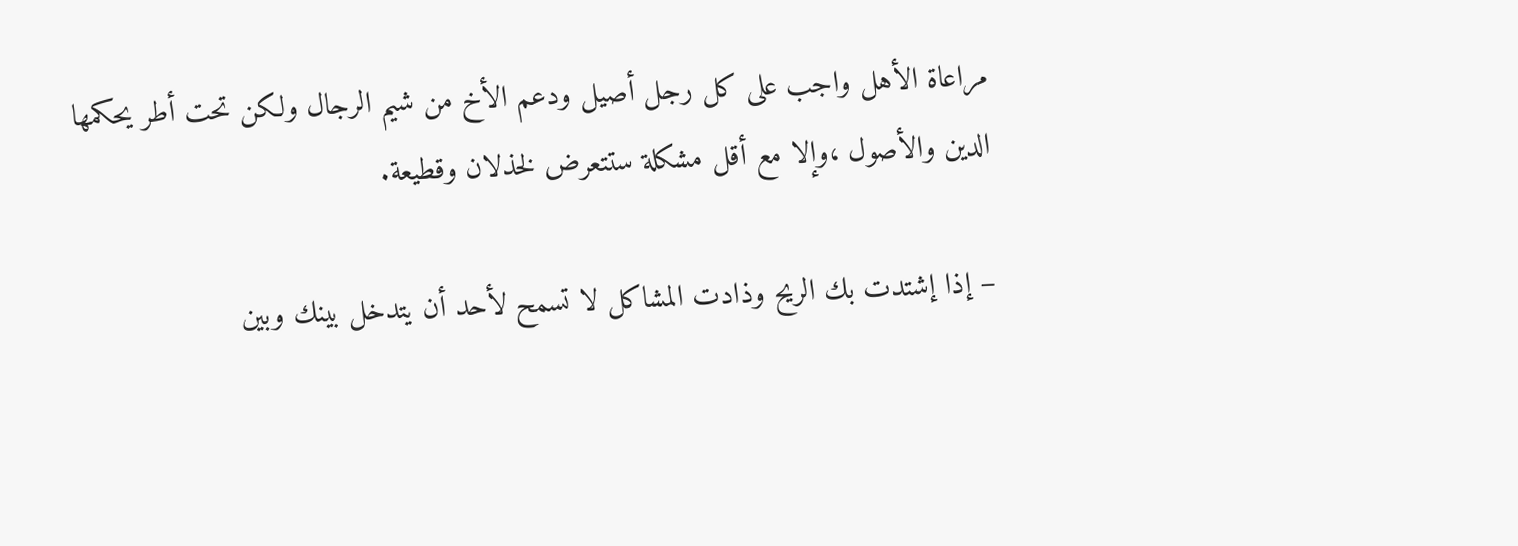مراعاة الأهل واجب على كل رجل أصيل ودعم الأخ من شيم الرجال ولكن تحت أطر يحكمها الدين والأصول ،وإلا مع أقل مشكلة ستتعرض لخذلان وقطيعة.

– إذا إشتدت بك الريح وذادت المشاكل لا تسمح لأحد أن يتدخل بينك وبين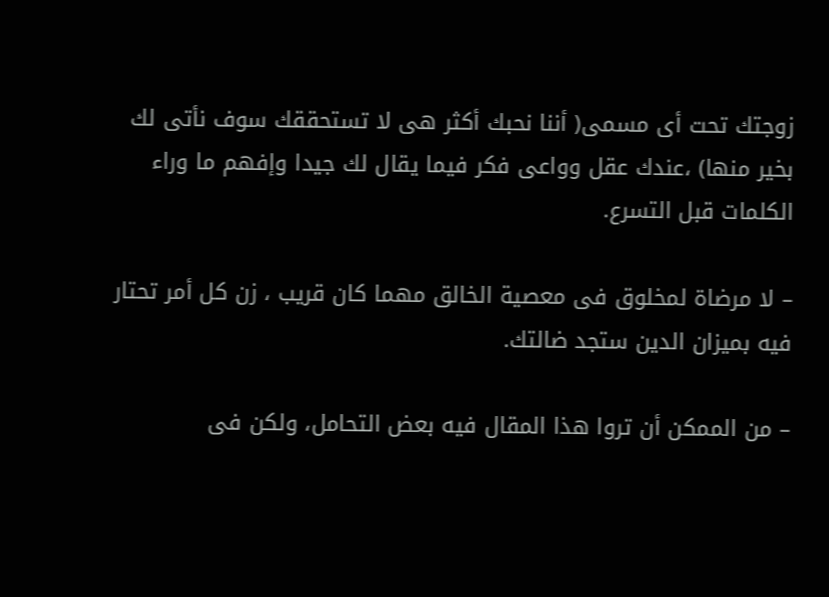زوجتك تحت أى مسمى( أننا نحبك أكثر هى لا تستحققك سوف نأتى لك بخير منها) ،عندك عقل وواعى فكر فيما يقال لك جيدا وإفهم ما وراء الكلمات قبل التسرع.

– لا مرضاة لمخلوق فى معصية الخالق مهما كان قريب ، زن كل أمر تحتار فيه بميزان الدين ستجد ضالتك.

– من الممكن أن تروا هذا المقال فيه بعض التحامل، ولكن فى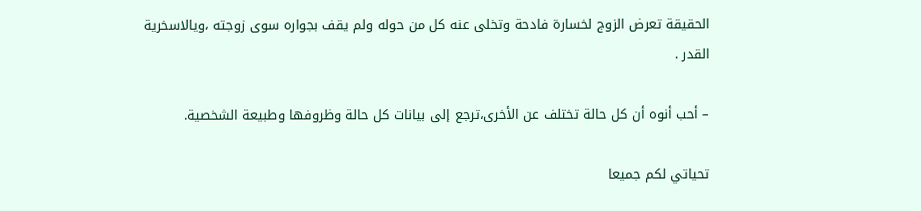الحقيقة تعرض الزوج لخسارة فادحة وتخلى عنه كل من حوله ولم يقف بجواره سوى زوجته ،ويالاسخرية القدر .

– أحب أنوه أن كل حالة تختلف عن الأخرى،ترجع إلى بيانات كل حالة وظروفها وطبيعة الشخصية.

تحياتي لكم جميعا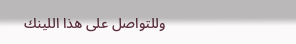وللتواصل على هذا اللينك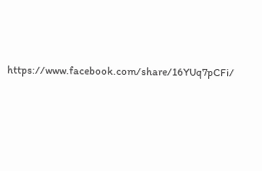https://www.facebook.com/share/16YUq7pCFi/